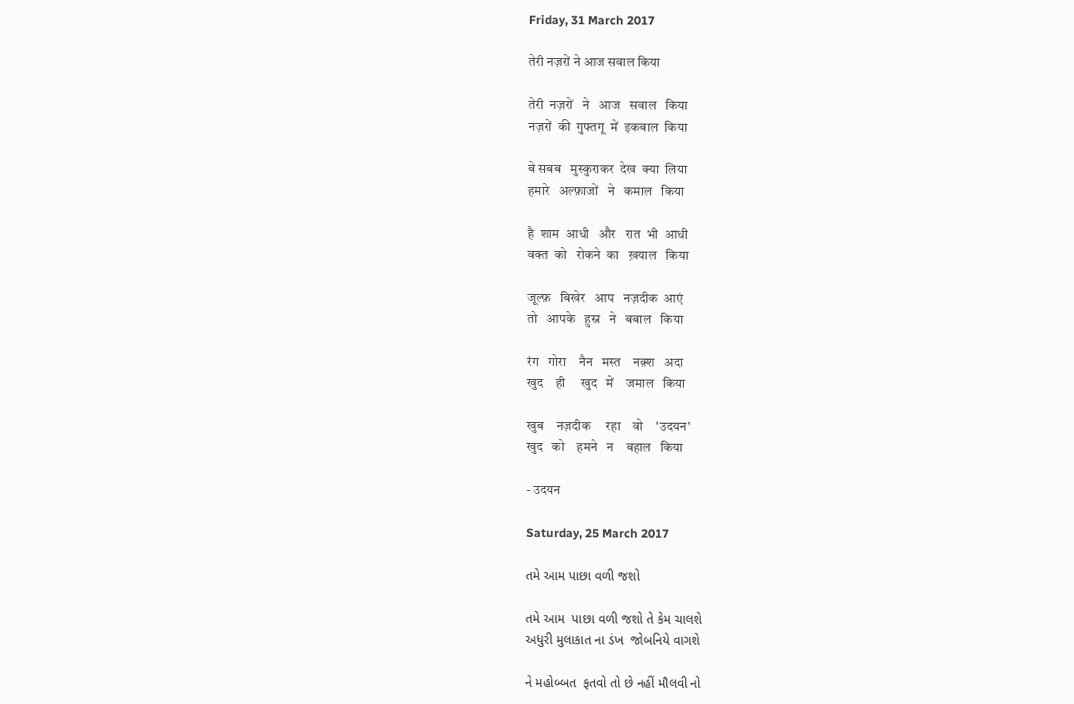Friday, 31 March 2017

तेरी नज़रों ने आज सवाल किया

तेरी  नज़रों   ने   आज   सवाल   किया
नज़रों  की  गुफ्तगू  में  इकबाल  किया

बे सबब   मुस्कुराकर  देख  क्या  लिया
हमारे   अल्फ़ाजों   ने   कमाल   किया

है  शाम  आधी   और   रात  भी  आधी
वक्त  को   रोकने  का   ख़याल   किया

जूल्फ़   बिखेर   आप   नज़दीक  आएं
तो   आपके   हुस्न   ने   बबाल   किया

रंग   गोरा    नैन   मस्त    नक़्श   अदा
खुद    ही     खुद   में    जमाल   किया

खुब    नज़दीक     रहा    वो    'उदयन'
खुद   को    हमने   न    बहाल   किया

- उदयन

Saturday, 25 March 2017

તમે આમ પાછા વળી જશો

તમે આમ  પાછા વળી જશો તે કેમ ચાલશે
અધુરી મુલાકાત ના ડંખ  જોબનિયે વાગશે

ને મહોબ્બત  ફતવો તો છે નહીં મૌલવી નો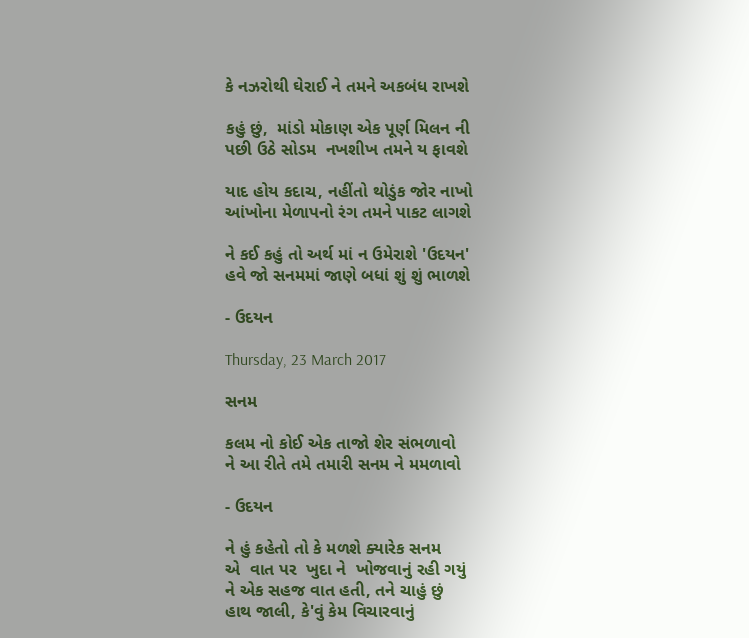કે નઝરોથી ઘેરાઈ ને તમને અકબંધ રાખશે

કહું છું,  માંડો મોકાણ એક પૂર્ણ મિલન ની
પછી ઉઠે સોડમ  નખશીખ તમને ય ફાવશે

યાદ હોય કદાચ, નહીંતો થોડુંક જોર નાખો
આંખોના મેળાપનો રંગ તમને પાકટ લાગશે

ને કઈ કહું તો અર્થ માં ન ઉમેરાશે 'ઉદયન'
હવે જો સનમમાં જાણે બધાં શું શું ભાળશે

- ઉદયન

Thursday, 23 March 2017

સનમ

કલમ નો કોઈ એક તાજો શેર સંભળાવો
ને આ રીતે તમે તમારી સનમ ને મમળાવો

- ઉદયન

ને હું કહેતો તો કે મળશે ક્યારેક સનમ
એ  વાત પર  ખુદા ને  ખોજવાનું રહી ગયું
ને એક સહજ વાત હતી, તને ચાહું છું
હાથ જાલી, કે'વું કેમ વિચારવાનું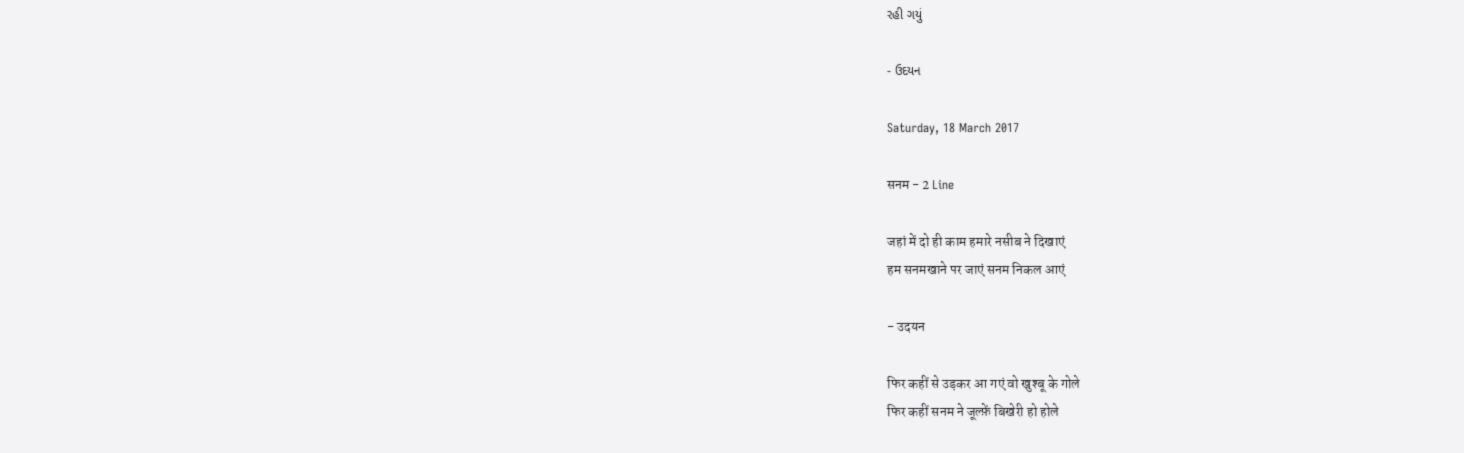રહી ગયું

- ઉદયન

Saturday, 18 March 2017

सनम - 2 Line

जहां में दो ही काम हमारे नसीब ने दिखाएं
हम सनमखाने पर जाएं सनम निकल आएं

- उदयन

फिर कहीं से उड़कर आ गएं वो खुश्बू के गोले
फिर कहीं सनम ने जूल्फ़ें बिखेरी हो होले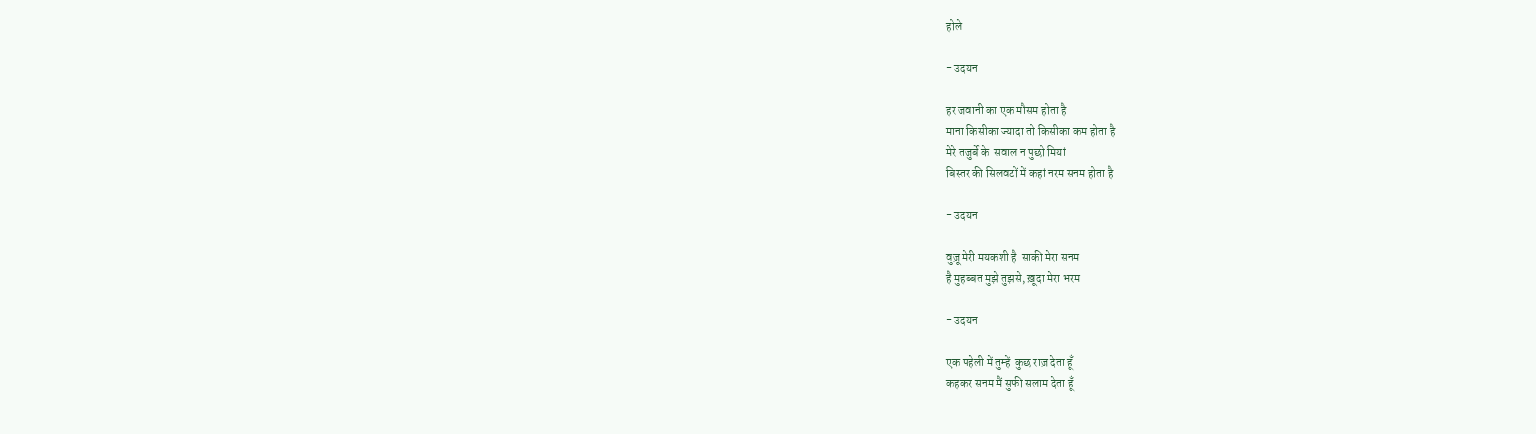होले

- उदयन

हर जवानी का एक मौसम होता है
माना किसीका ज्यादा तो किसीका कम होता है
मेरे तजुर्बे के  सवाल न पुछो मियां
बिस्तर की सिलवटों में कहां नरम सनम होता है

- उदयन

वुज़ू मेरी मयकशी है  साकी मेरा सनम
है मुहब्बत मुझे तुझसे, ख़ूदा मेरा भरम

- उदयन

एक पहेली में तुम्हें  कुछ राज़ देता हूँ
कहकर सनम मैं सुफी सलाम देता हूँ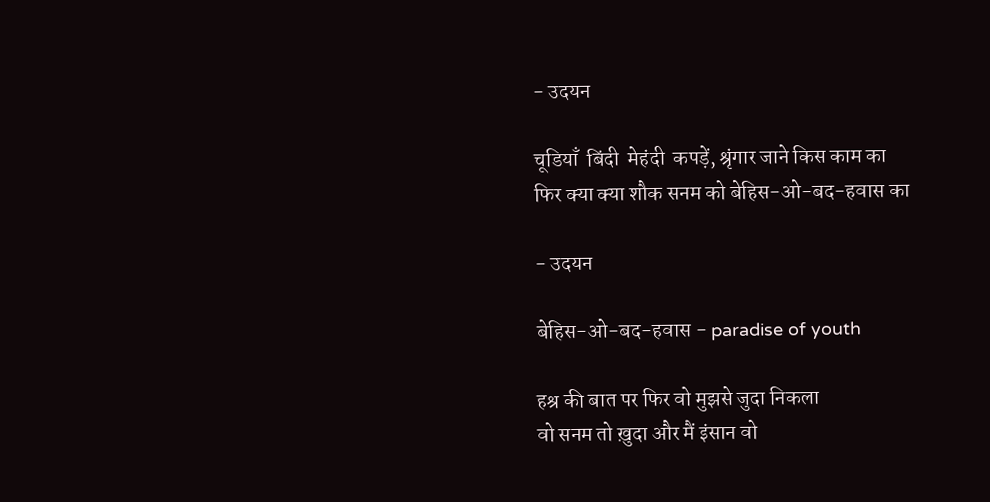- उदयन

चूडियाँ  बिंदी  मेहंदी  कपड़ें, श्रृंगार जाने किस काम का
फिर क्या क्या शौक सनम को बेहिस-ओ-बद-हवास का

- उदयन

बेहिस-ओ-बद-हवास - paradise of youth

हश्र की बात पर फिर वो मुझसे जुदा निकला
वो सनम तो ख़ुदा और मैं इंसान वो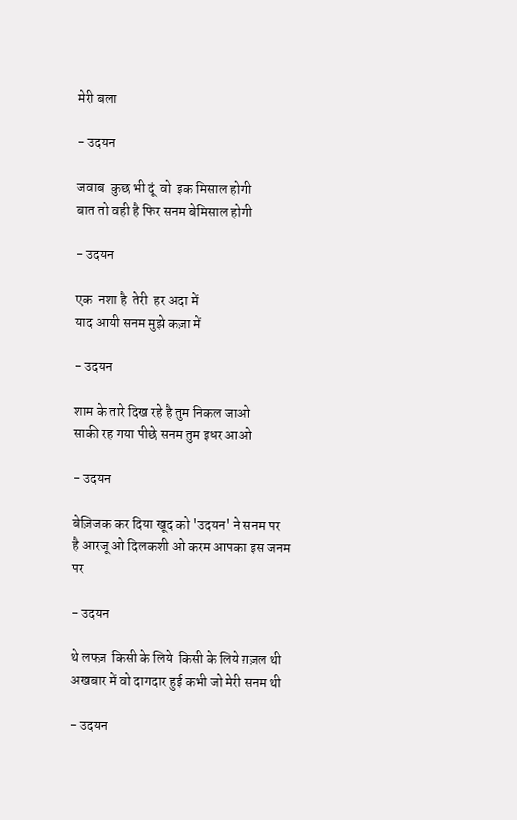मेरी बला

- उदयन

जवाब  कुछ भी दूं  वो  इक मिसाल होगी
बात तो वही है फिर सनम बेमिसाल होगी

- उदयन

एक  नशा है  तेरी  हर अदा में
याद आयी सनम मुझे कज़ा में

- उदयन

शाम के तारे दिख रहे है तुम निकल जाओ
साकी रह गया पीछे सनम तुम इधर आओ

- उदयन

बेज़िजक कर दिया खूद को 'उदयन' ने सनम पर
है आरजू ओ दिलकशी ओ करम आपका इस जनम पर

- उदयन

थे लफ्ज़  किसी के लिये  किसी के लिये ग़ज़ल थी
अखबार में वो दागदार हुई कभी जो मेरी सनम थी

- उदयन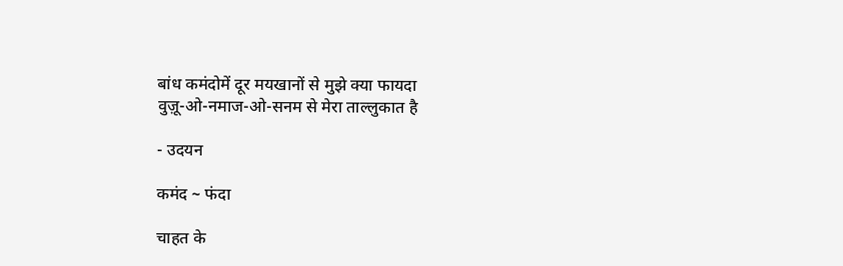बांध कमंदोमें दूर मयखानों से मुझे क्या फायदा
वुज़ू-ओ-नमाज-ओ-सनम से मेरा ताल्लुकात है

- उदयन

कमंद ~ फंदा

चाहत के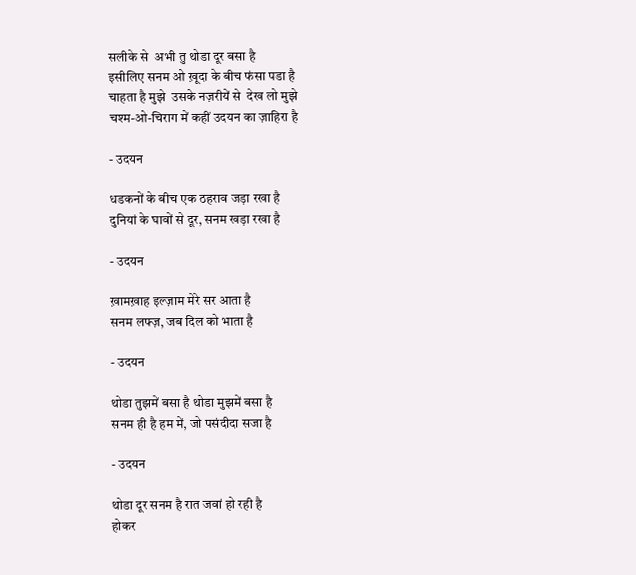सलीके से  अभी तु थोडा दूर बसा है
इसीलिए सनम ओ ख़ूदा के बीच फंसा पडा है
चाहता है मुझे  उसके नज़रीयें से  देख लो मुझे
चश्म-ओ-चिराग में कहीं उदयन का ज़ाहिरा है

- उदयन

धडकनों के बीच एक ठहराव जड़ा रखा है
दुनियां के घावों से दूर, सनम खड़ा रखा है

- उदयन

ख़ामख़ाह इल्ज़ाम मेरे सर आता है
सनम लफ्ज़, जब दिल को भाता है

- उदयन

थोडा तुझमें बसा है थोडा मुझमें बसा है
सनम ही है हम में, जो पसंदीदा सजा है

- उदयन

थोडा दूर सनम है रात जवां हो रही है
होकर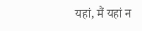यहां, मैं यहां न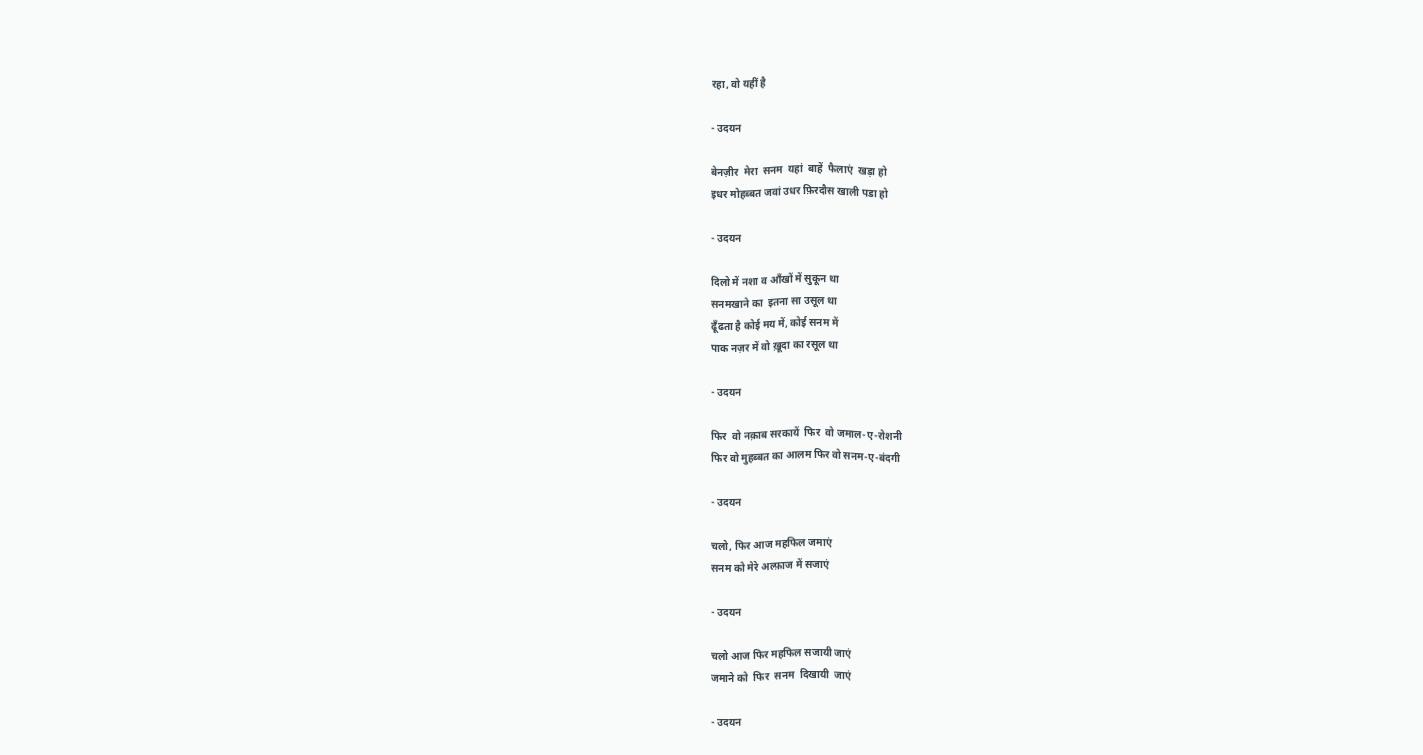रहा, वो यहीं है

- उदयन

बेनज़ीर  मेरा  सनम  यहां  बाहें  फैलाएं  खड़ा हो
इधर मोहब्बत जवां उधर फ़िरदौस खाली पडा हो

- उदयन

दिलो में नशा व आँखों में सुकून था
सनमखाने का  इतना सा उसूल था
ढूँढता है कोई मय में, कोई सनम में
पाक नज़र में वो ख़ूदा का रसूल था

- उदयन

फिर  वो नक़ाब सरकायें  फिर  वो जमाल-ए-रोशनी
फिर वो मुहब्बत का आलम फिर वो सनम-ए-बंदगी

- उदयन

चलो, फिर आज महफिल जमाएं
सनम को मेरे अल्फ़ाज में सजाएं

- उदयन

चलो आज फिर महफिल सजायी जाएं
जमाने को  फिर  सनम  दिखायी  जाएं

- उदयन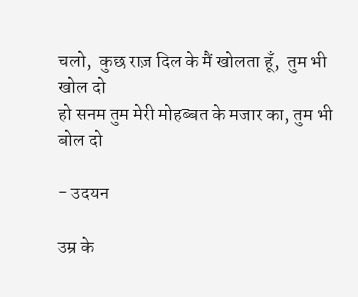चलो,  कुछ राज़ दिल के मैं खोलता हूँ,  तुम भी  खोल दो
हो सनम तुम मेरी मोहब्बत के मजार का, तुम भी बोल दो

- उदयन

उम्र के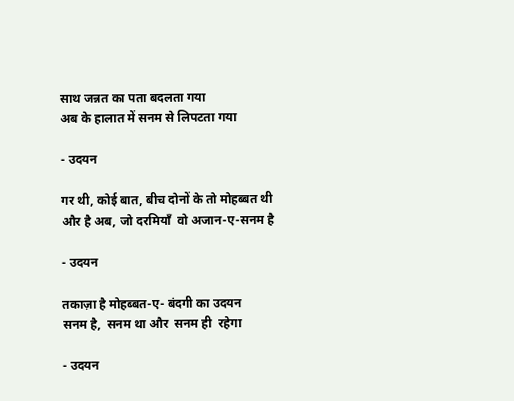साथ जन्नत का पता बदलता गया
अब के हालात में सनम से लिपटता गया

- उदयन

गर थी, कोई बात, बीच दोनों के तो मोहब्बत थी
और है अब, जो दरमियाँ  वो अजान-ए-सनम है

- उदयन

तकाज़ा है मोहब्बत-ए- बंदगी का उदयन
सनम है,  सनम था और  सनम ही  रहेगा

- उदयन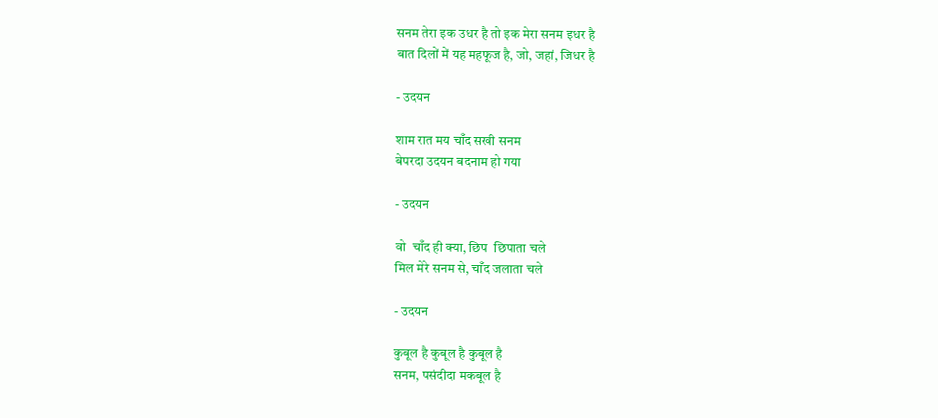सनम तेरा इक उधर है तो इक मेरा सनम इधर है
बात दिलों में यह महफूज है, जो, जहां, जिधर है

- उदयन

शाम रात मय चाँद सखी सनम
बेपरदा उदयन बदनाम हो गया

- उदयन

वो  चाँद ही क्या, छिप  छिपाता चले
मिल मेरे सनम से, चाँद जलाता चले

- उदयन

कुबूल है कुबूल है कुबूल है
सनम, पसंदीदा मकबूल है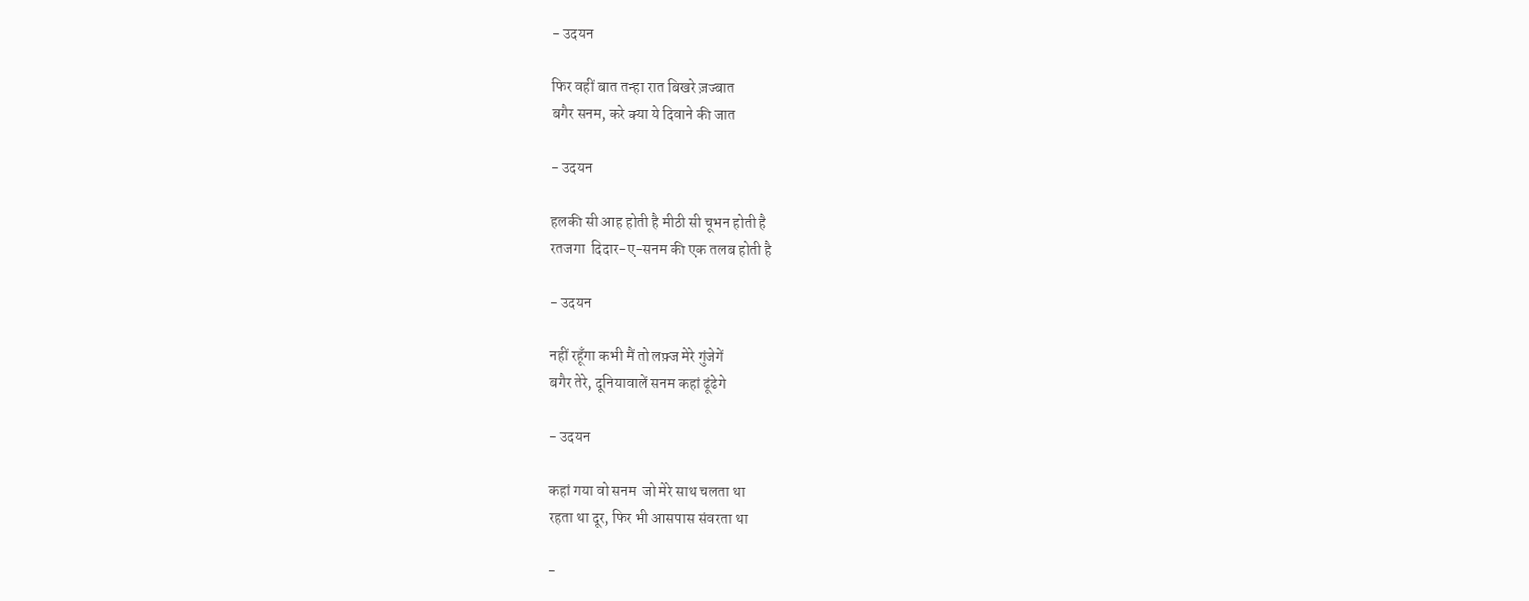- उदयन

फिर वहीं बात तन्हा रात बिखरे ज़ज्बात
बगैर सनम, करे क्या ये दिवाने की जात

- उदयन

हलकी सी आह होती है मीठी सी चूभन होती है
रतजगा  दिदार-ए-सनम की एक तलब होती है

- उदयन

नहीं रहूँगा कभी मैं तो लफ़्ज मेरे गुंजेगें
बगैर तेरे, दूनियावालें सनम कहां ढूंढेगे

- उदयन

कहां गया वो सनम  जो मेरे साथ चलता था
रहता था दूर, फिर भी आसपास संवरता था

-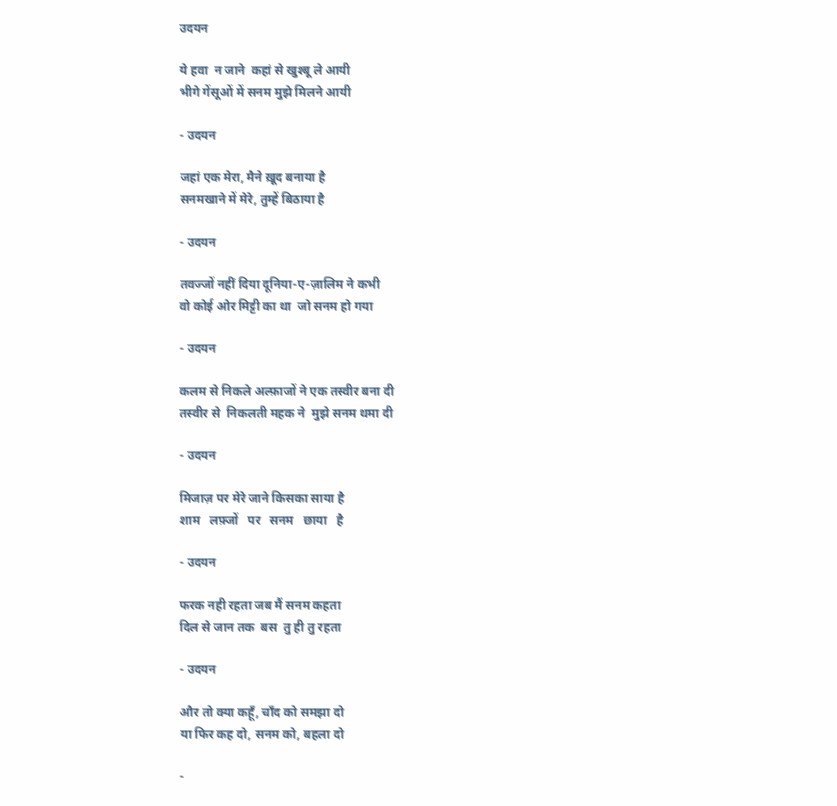उदयन

ये हवा  न जाने  कहां से खुश्बू ले आयी
भीगे गेंसूओं में सनम मुझे मिलने आयी

- उदयन

जहां एक मेरा, मैने ख़ूद बनाया है
सनमखाने में मेरे, तुम्हें बिठाया है

- उदयन

तवज्जों नहीं दिया दूनिया-ए-ज़ालिम ने कभी
वो कोई ओर मिट्टी का था  जो सनम हो गया

- उदयन

कलम से निकले अल्फ़ाजों ने एक तस्वीर बना दी
तस्वीर से  निकलती महक ने  मुझे सनम थमा दी

- उदयन

मिजाज़ पर मेरे जाने किसका साया है
शाम   लफ़्जों   पर   सनम   छाया   है

- उदयन

फरक नही रहता जब मैं सनम कहता
दिल से जान तक  बस  तु ही तु रहता

- उदयन

और तो क्या कहूँ, चाँद को समझा दो
या फिर कह दो, सनम को, बहला दो

-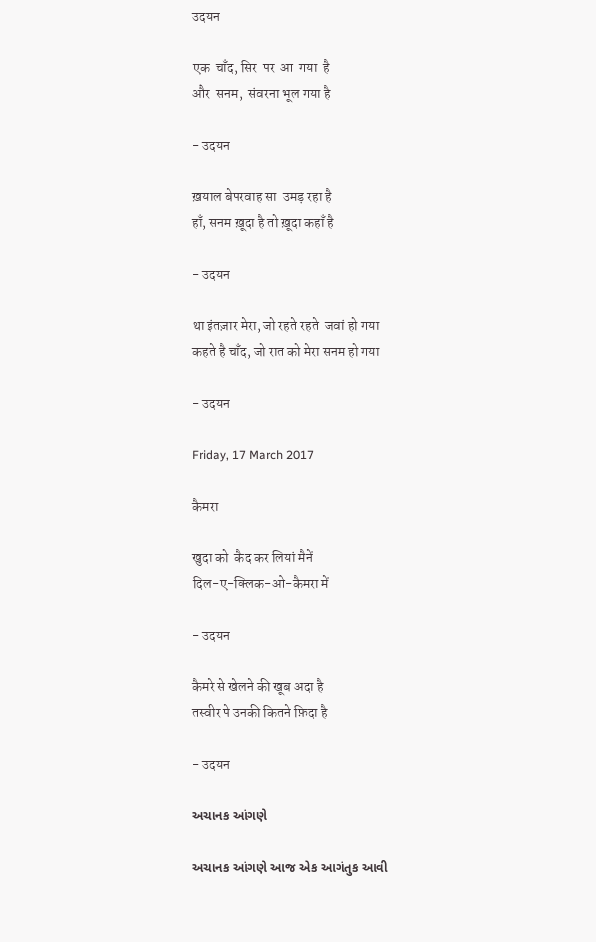उदयन

एक  चाँद, सिर  पर  आ  गया  है
और  सनम,  संवरना भूल गया है

- उदयन

ख़याल बेपरवाह सा  उमड़ रहा है
हाँ, सनम ख़ूदा है तो ख़ूदा कहाँ है

- उदयन

था इंतज़ार मेरा, जो रहते रहते  जवां हो गया
कहते है चाँद, जो रात को मेरा सनम हो गया

- उदयन

Friday, 17 March 2017

कैमरा

खुदा को  कैद कर लियां मैनें
दिल-ए-क्लिक-ओ-कैमरा में

- उदयन

कैमरे से खेलने की खूब अदा है
तस्वीर पे उनकी कितने फ़िदा है

- उदयन

અચાનક આંગણે

અચાનક આંગણે આજ એક આગંતુક આવી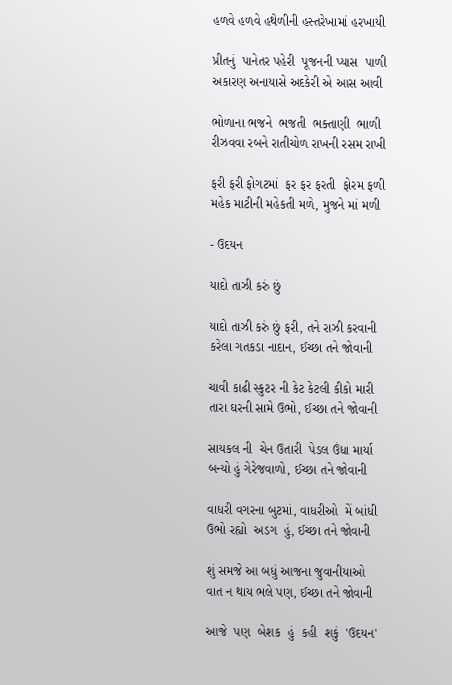હળવે હળવે હથેળીની હસ્તરેખામાં હરખાયી

પ્રીતનું  પાનેતર પહેરી  પૂજનની પ્યાસ  પાળી
અકારણ અનાયાસે અદકેરી એ આસ આવી

ભોળાના ભજને  ભજતી  ભક્તાણી  ભાળી
રીઝવવા રબને રાતીચોળ રાખની રસમ રાખી

ફરી ફરી ફોગટમાં  ફર ફર ફરતી  ફોરમ ફળી
મહેક માટીની મહેકતી મળે, મુજને માં મળી

- ઉદયન

યાદો તાઝી કરું છું

યાદો તાઝી કરું છું ફરી, તને રાઝી કરવાની
કરેલા ગતકડા નાદાન, ઈચ્છા તને જોવાની

ચાવી કાઢી સ્કુટર ની કેટ કેટલી કીકો મારી
તારા ઘરની સામે ઉભો, ઈચ્છા તને જોવાની

સાયકલ ની  ચેન ઉતારી  પેડલ ઉંધા માર્યા
બન્યો હું ગેરેજવાળો, ઈચ્છા તને જોવાની

વાધરી વગરના બુટમાં, વાધરીઓ  મેં બાંધી
ઉભો રહ્યો  અડગ  હું, ઈચ્છા તને જોવાની

શું સમજે આ બધું આજના જુવાનીયાઓ
વાત ન થાય ભલે પણ, ઈચ્છા તને જોવાની

આજે  પણ  બેશક  હું  કહી  શકું  'ઉદયન'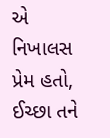એ નિખાલસ પ્રેમ હતો, ઈચ્છા તને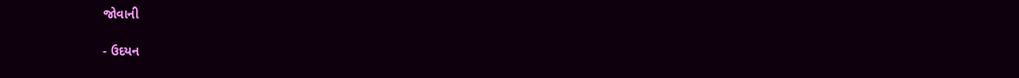જોવાની

- ઉદયન